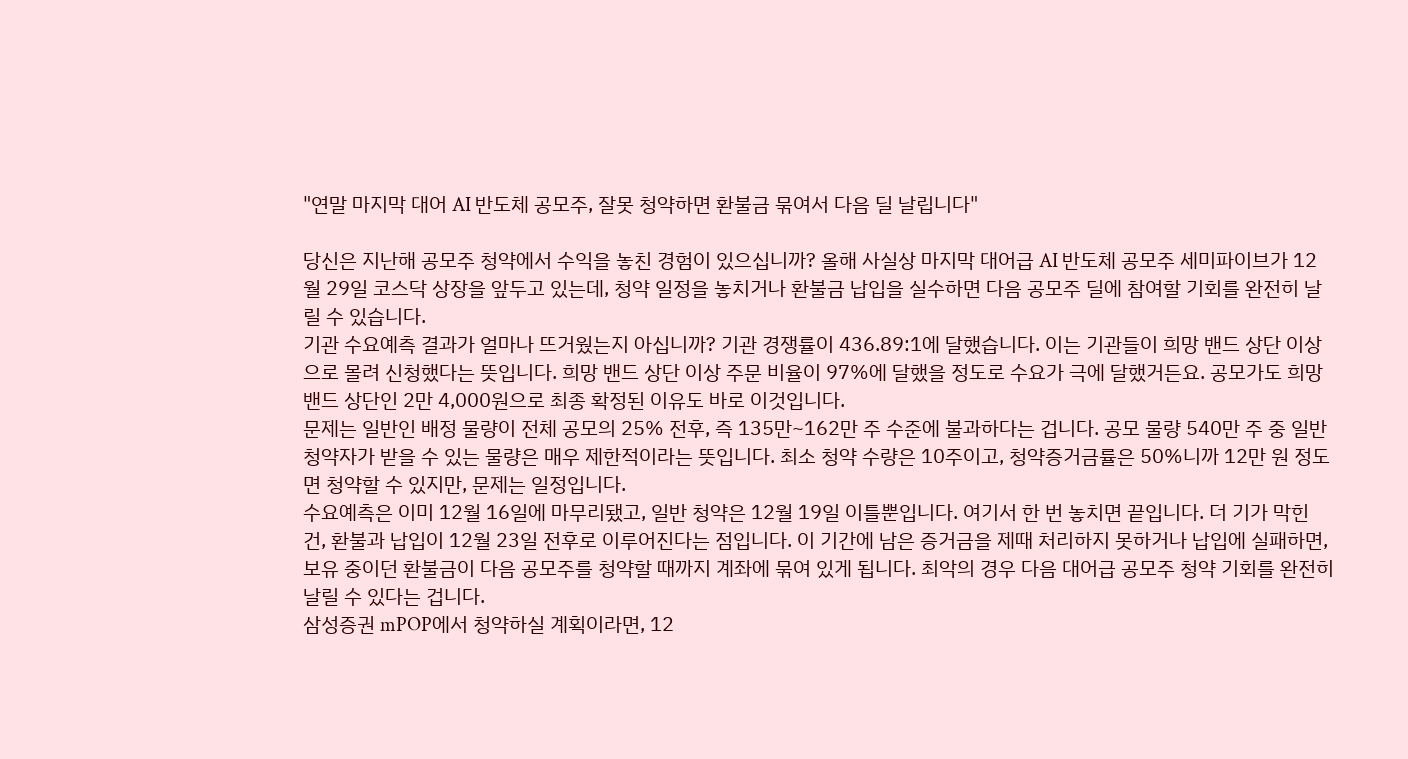"연말 마지막 대어 AI 반도체 공모주, 잘못 청약하면 환불금 묶여서 다음 딜 날립니다"

당신은 지난해 공모주 청약에서 수익을 놓친 경험이 있으십니까? 올해 사실상 마지막 대어급 AI 반도체 공모주 세미파이브가 12월 29일 코스닥 상장을 앞두고 있는데, 청약 일정을 놓치거나 환불금 납입을 실수하면 다음 공모주 딜에 참여할 기회를 완전히 날릴 수 있습니다.
기관 수요예측 결과가 얼마나 뜨거웠는지 아십니까? 기관 경쟁률이 436.89:1에 달했습니다. 이는 기관들이 희망 밴드 상단 이상으로 몰려 신청했다는 뜻입니다. 희망 밴드 상단 이상 주문 비율이 97%에 달했을 정도로 수요가 극에 달했거든요. 공모가도 희망 밴드 상단인 2만 4,000원으로 최종 확정된 이유도 바로 이것입니다.
문제는 일반인 배정 물량이 전체 공모의 25% 전후, 즉 135만~162만 주 수준에 불과하다는 겁니다. 공모 물량 540만 주 중 일반청약자가 받을 수 있는 물량은 매우 제한적이라는 뜻입니다. 최소 청약 수량은 10주이고, 청약증거금률은 50%니까 12만 원 정도면 청약할 수 있지만, 문제는 일정입니다.
수요예측은 이미 12월 16일에 마무리됐고, 일반 청약은 12월 19일 이틀뿐입니다. 여기서 한 번 놓치면 끝입니다. 더 기가 막힌 건, 환불과 납입이 12월 23일 전후로 이루어진다는 점입니다. 이 기간에 남은 증거금을 제때 처리하지 못하거나 납입에 실패하면, 보유 중이던 환불금이 다음 공모주를 청약할 때까지 계좌에 묶여 있게 됩니다. 최악의 경우 다음 대어급 공모주 청약 기회를 완전히 날릴 수 있다는 겁니다.
삼성증권 mPOP에서 청약하실 계획이라면, 12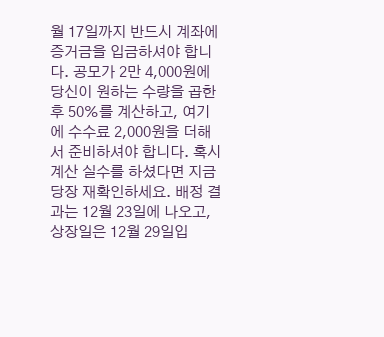월 17일까지 반드시 계좌에 증거금을 입금하셔야 합니다. 공모가 2만 4,000원에 당신이 원하는 수량을 곱한 후 50%를 계산하고, 여기에 수수료 2,000원을 더해서 준비하셔야 합니다. 혹시 계산 실수를 하셨다면 지금 당장 재확인하세요. 배정 결과는 12월 23일에 나오고, 상장일은 12월 29일입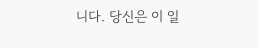니다. 당신은 이 일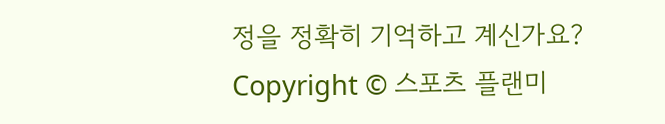정을 정확히 기억하고 계신가요?
Copyright © 스포츠 플랜미